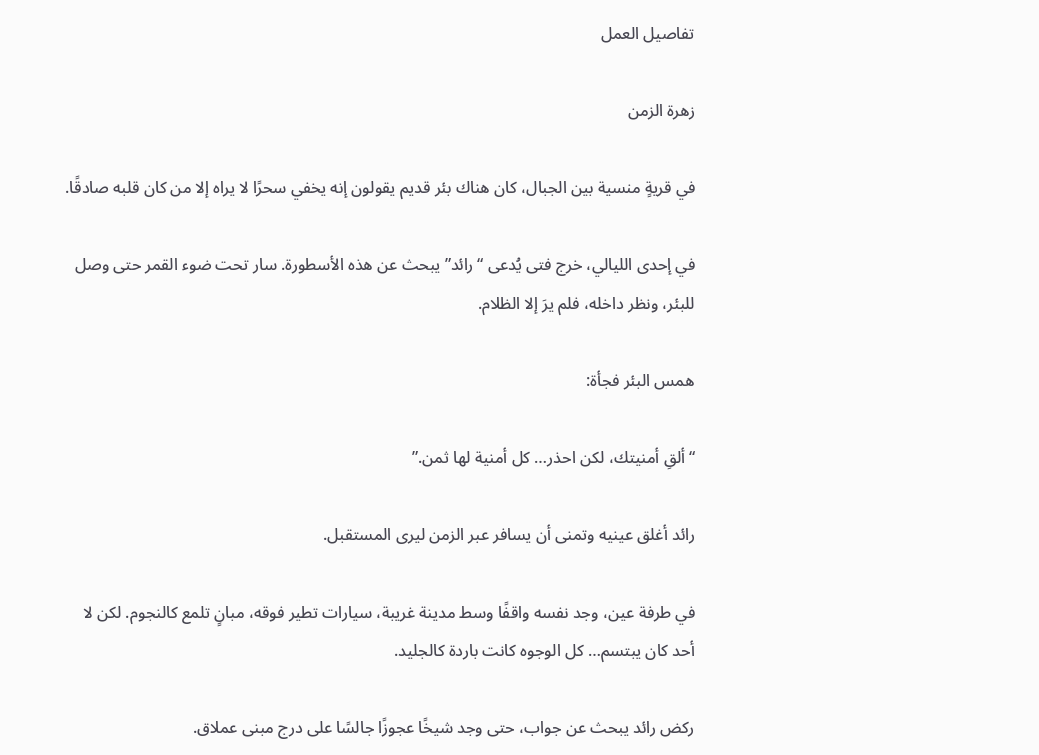تفاصيل العمل

زهرة الزمن

في قريةٍ منسية بين الجبال، كان هناك بئر قديم يقولون إنه يخفي سحرًا لا يراه إلا من كان قلبه صادقًا.

في إحدى الليالي، خرج فتى يُدعى “رائد” يبحث عن هذه الأسطورة. سار تحت ضوء القمر حتى وصل للبئر، ونظر داخله، فلم يرَ إلا الظلام.

همس البئر فجأة:

“ألقِ أمنيتك، لكن احذر… كل أمنية لها ثمن.”

رائد أغلق عينيه وتمنى أن يسافر عبر الزمن ليرى المستقبل.

في طرفة عين، وجد نفسه واقفًا وسط مدينة غريبة، سيارات تطير فوقه، مبانٍ تلمع كالنجوم. لكن لا أحد كان يبتسم… كل الوجوه كانت باردة كالجليد.

ركض رائد يبحث عن جواب، حتى وجد شيخًا عجوزًا جالسًا على درج مبنى عملاق.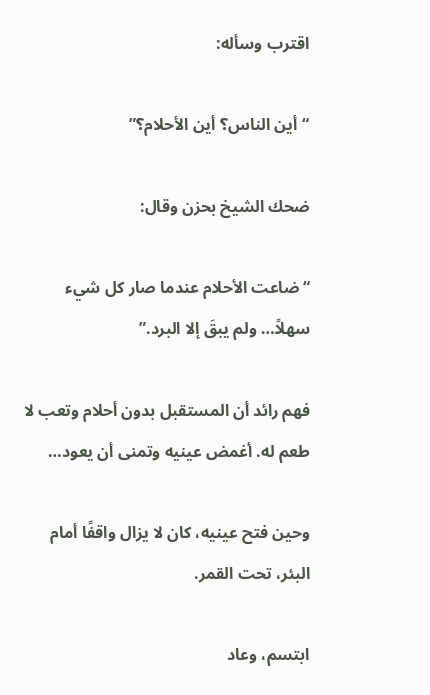اقترب وسأله:

“أين الناس؟ أين الأحلام؟”

ضحك الشيخ بحزن وقال:

“ضاعت الأحلام عندما صار كل شيء سهلاً… ولم يبقَ إلا البرد.”

فهم رائد أن المستقبل بدون أحلام وتعب لا طعم له. أغمض عينيه وتمنى أن يعود…

وحين فتح عينيه، كان لا يزال واقفًا أمام البئر، تحت القمر.

ابتسم، وعاد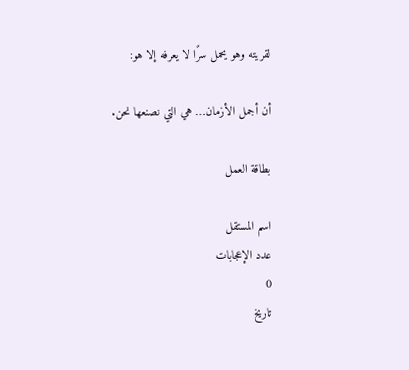لقريته وهو يحمل سرًا لا يعرفه إلا هو:

أن أجمل الأزمان… هي التي نصنعها نحن.

بطاقة العمل

اسم المستقل
عدد الإعجابات
0
تاريخ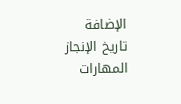الإضافة
تاريخ الإنجاز
المهارات